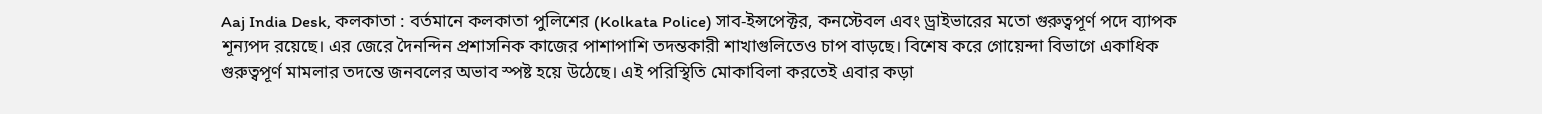Aaj India Desk, কলকাতা : বর্তমানে কলকাতা পুলিশের (Kolkata Police) সাব-ইন্সপেক্টর, কনস্টেবল এবং ড্রাইভারের মতো গুরুত্বপূর্ণ পদে ব্যাপক শূন্যপদ রয়েছে। এর জেরে দৈনন্দিন প্রশাসনিক কাজের পাশাপাশি তদন্তকারী শাখাগুলিতেও চাপ বাড়ছে। বিশেষ করে গোয়েন্দা বিভাগে একাধিক গুরুত্বপূর্ণ মামলার তদন্তে জনবলের অভাব স্পষ্ট হয়ে উঠেছে। এই পরিস্থিতি মোকাবিলা করতেই এবার কড়া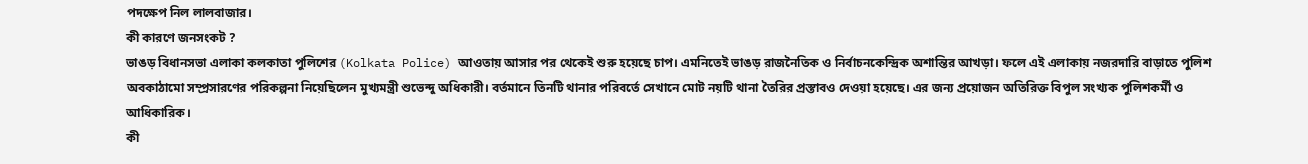পদক্ষেপ নিল লালবাজার।
কী কারণে জনসংকট ?
ভাঙড় বিধানসভা এলাকা কলকাতা পুলিশের (Kolkata Police) আওতায় আসার পর থেকেই শুরু হয়েছে চাপ। এমনিতেই ভাঙড় রাজনৈতিক ও নির্বাচনকেন্দ্রিক অশান্তির আখড়া। ফলে এই এলাকায় নজরদারি বাড়াতে পুলিশ অবকাঠামো সম্প্রসারণের পরিকল্পনা নিয়েছিলেন মুখ্যমন্ত্রী শুভেন্দু অধিকারী। বর্তমানে তিনটি থানার পরিবর্তে সেখানে মোট নয়টি থানা তৈরির প্রস্তাবও দেওয়া হয়েছে। এর জন্য প্রয়োজন অতিরিক্ত বিপুল সংখ্যক পুলিশকর্মী ও আধিকারিক।
কী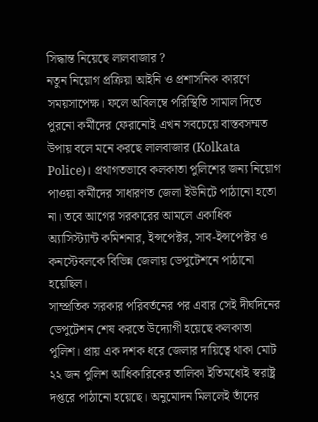সিদ্ধান্ত নিয়েছে লালবাজার ?
নতুন নিয়োগ প্রক্রিয়া আইনি ও প্রশাসনিক কারণে সময়সাপেক্ষ। ফলে অবিলম্বে পরিস্থিতি সামাল দিতে পুরনো কর্মীদের ফেরানোই এখন সবচেয়ে বাস্তবসম্মত উপায় বলে মনে করছে লালবাজার (Kolkata Police)। প্রথাগতভাবে কলকাতা পুলিশের জন্য নিয়োগ পাওয়া কর্মীদের সাধারণত জেলা ইউনিটে পাঠানো হতো না। তবে আগের সরকারের আমলে একাধিক অ্যাসিস্ট্যান্ট কমিশনার, ইন্সপেক্টর, সাব-ইন্সপেক্টর ও কনস্টেবলকে বিভিন্ন জেলায় ডেপুটেশনে পাঠানো হয়েছিল।
সাম্প্রতিক সরকার পরিবর্তনের পর এবার সেই দীর্ঘদিনের ডেপুটেশন শেষ করতে উদ্যোগী হয়েছে কলকাতা পুলিশ। প্রায় এক দশক ধরে জেলার দায়িত্বে থাকা মোট ২২ জন পুলিশ আধিকারিকের তালিকা ইতিমধ্যেই স্বরাষ্ট্র দপ্তরে পাঠানো হয়েছে। অনুমোদন মিললেই তাঁদের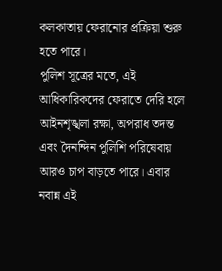কলকাতায় ফেরানোর প্রক্রিয়া শুরু হতে পারে।
পুলিশ সূত্রের মতে, এই আধিকারিকদের ফেরাতে দেরি হলে আইনশৃঙ্খলা রক্ষা, অপরাধ তদন্ত এবং দৈনন্দিন পুলিশি পরিষেবায় আরও চাপ বাড়তে পারে। এবার নবান্ন এই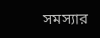সমস্যার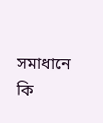সমাধানে কি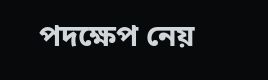পদক্ষেপ নেয়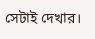সেটাই দেখার।